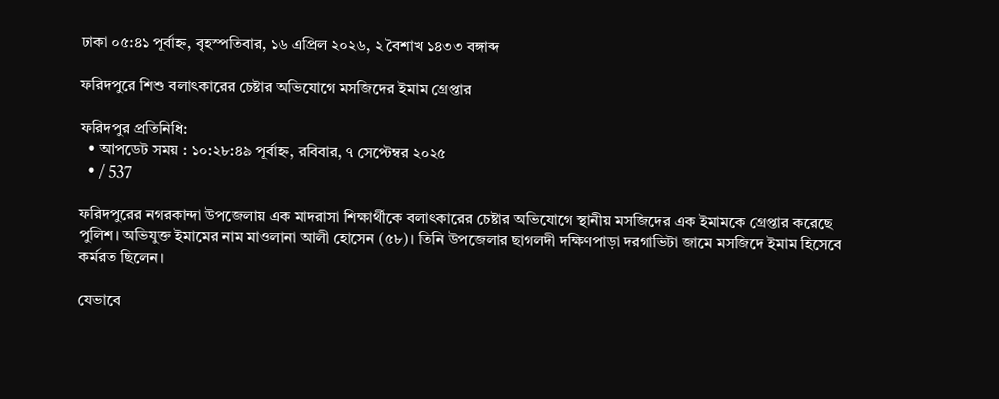ঢাকা ০৫:৪১ পূর্বাহ্ন, বৃহস্পতিবার, ১৬ এপ্রিল ২০২৬, ২ বৈশাখ ১৪৩৩ বঙ্গাব্দ

ফরিদপুরে শিশু বলাৎকারের চেষ্টার অভিযোগে মসজিদের ইমাম গ্রেপ্তার

ফরিদপুর প্রতিনিধি:
  • আপডেট সময় : ১০:২৮:৪৯ পূর্বাহ্ন, রবিবার, ৭ সেপ্টেম্বর ২০২৫
  • / 537

ফরিদপুরের নগরকান্দা উপজেলায় এক মাদরাসা শিক্ষার্থীকে বলাৎকারের চেষ্টার অভিযোগে স্থানীয় মসজিদের এক ইমামকে গ্রেপ্তার করেছে পুলিশ। অভিযুক্ত ইমামের নাম মাওলানা আলী হোসেন (৫৮)। তিনি উপজেলার ছাগলদী দক্ষিণপাড়া দরগাভিটা জামে মসজিদে ইমাম হিসেবে কর্মরত ছিলেন।

যেভাবে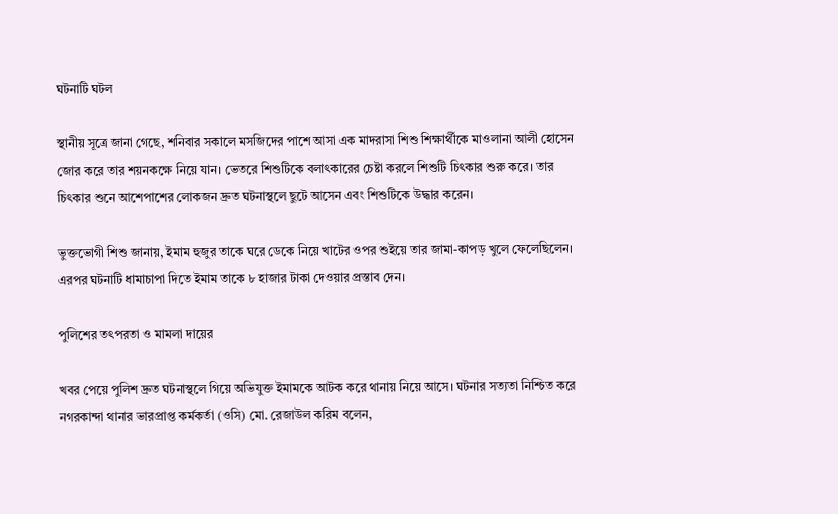ঘটনাটি ঘটল

স্থানীয় সূত্রে জানা গেছে, শনিবার সকালে মসজিদের পাশে আসা এক মাদরাসা শিশু শিক্ষার্থীকে মাওলানা আলী হোসেন জোর করে তার শয়নকক্ষে নিয়ে যান। ভেতরে শিশুটিকে বলাৎকারের চেষ্টা করলে শিশুটি চিৎকার শুরু করে। তার চিৎকার শুনে আশেপাশের লোকজন দ্রুত ঘটনাস্থলে ছুটে আসেন এবং শিশুটিকে উদ্ধার করেন।

ভুক্তভোগী শিশু জানায়, ইমাম হুজুর তাকে ঘরে ডেকে নিয়ে খাটের ওপর শুইয়ে তার জামা-কাপড় খুলে ফেলেছিলেন। এরপর ঘটনাটি ধামাচাপা দিতে ইমাম তাকে ৮ হাজার টাকা দেওয়ার প্রস্তাব দেন।

পুলিশের তৎপরতা ও মামলা দায়ের

খবর পেয়ে পুলিশ দ্রুত ঘটনাস্থলে গিয়ে অভিযুক্ত ইমামকে আটক করে থানায় নিয়ে আসে। ঘটনার সত্যতা নিশ্চিত করে নগরকান্দা থানার ভারপ্রাপ্ত কর্মকর্তা (ওসি) মো. রেজাউল করিম বলেন,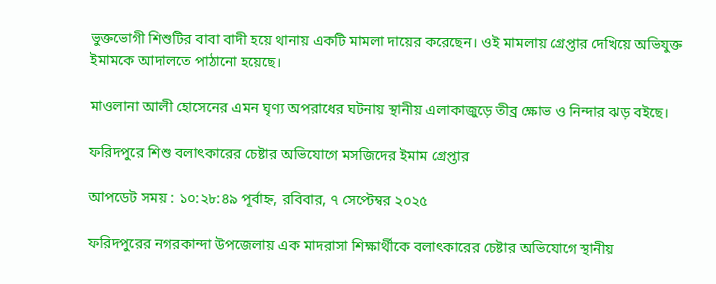ভুক্তভোগী শিশুটির বাবা বাদী হয়ে থানায় একটি মামলা দায়ের করেছেন। ওই মামলায় গ্রেপ্তার দেখিয়ে অভিযুক্ত ইমামকে আদালতে পাঠানো হয়েছে।

মাওলানা আলী হোসেনের এমন ঘৃণ্য অপরাধের ঘটনায় স্থানীয় এলাকাজুড়ে তীব্র ক্ষোভ ও নিন্দার ঝড় বইছে।

ফরিদপুরে শিশু বলাৎকারের চেষ্টার অভিযোগে মসজিদের ইমাম গ্রেপ্তার

আপডেট সময় : ১০:২৮:৪৯ পূর্বাহ্ন, রবিবার, ৭ সেপ্টেম্বর ২০২৫

ফরিদপুরের নগরকান্দা উপজেলায় এক মাদরাসা শিক্ষার্থীকে বলাৎকারের চেষ্টার অভিযোগে স্থানীয়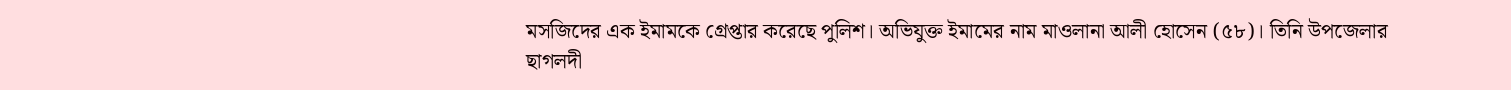মসজিদের এক ইমামকে গ্রেপ্তার করেছে পুলিশ। অভিযুক্ত ইমামের নাম মাওলানা আলী হোসেন (৫৮)। তিনি উপজেলার ছাগলদী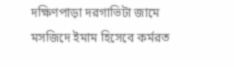দক্ষিণপাড়া দরগাভিটা জামে মসজিদে ইমাম হিসেবে কর্মরত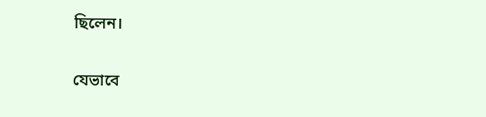ছিলেন।

যেভাবে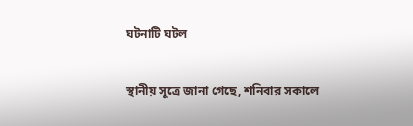ঘটনাটি ঘটল

স্থানীয় সূত্রে জানা গেছে, শনিবার সকালে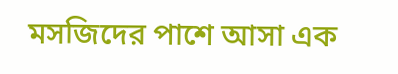মসজিদের পাশে আসা এক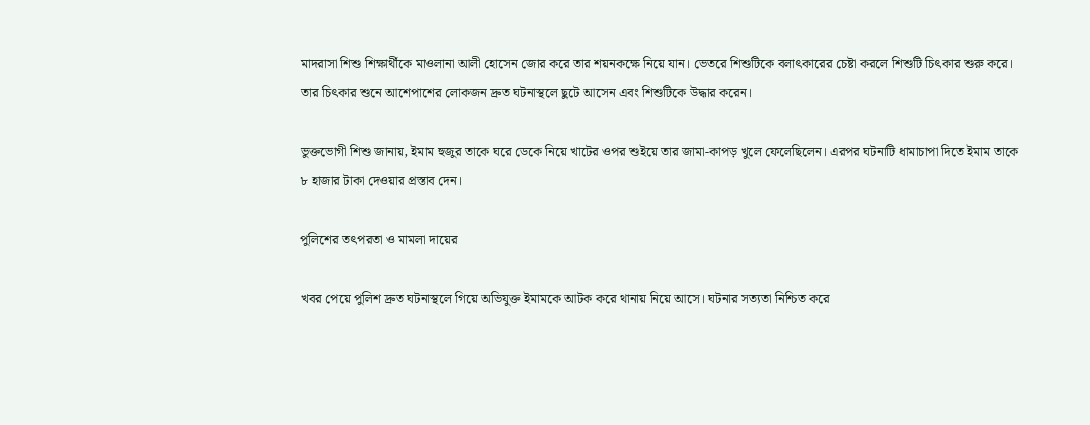মাদরাসা শিশু শিক্ষার্থীকে মাওলানা আলী হোসেন জোর করে তার শয়নকক্ষে নিয়ে যান। ভেতরে শিশুটিকে বলাৎকারের চেষ্টা করলে শিশুটি চিৎকার শুরু করে। তার চিৎকার শুনে আশেপাশের লোকজন দ্রুত ঘটনাস্থলে ছুটে আসেন এবং শিশুটিকে উদ্ধার করেন।

ভুক্তভোগী শিশু জানায়, ইমাম হুজুর তাকে ঘরে ডেকে নিয়ে খাটের ওপর শুইয়ে তার জামা-কাপড় খুলে ফেলেছিলেন। এরপর ঘটনাটি ধামাচাপা দিতে ইমাম তাকে ৮ হাজার টাকা দেওয়ার প্রস্তাব দেন।

পুলিশের তৎপরতা ও মামলা দায়ের

খবর পেয়ে পুলিশ দ্রুত ঘটনাস্থলে গিয়ে অভিযুক্ত ইমামকে আটক করে থানায় নিয়ে আসে। ঘটনার সত্যতা নিশ্চিত করে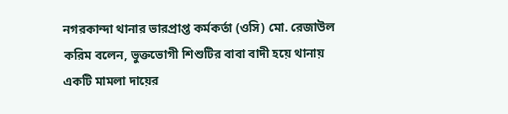নগরকান্দা থানার ভারপ্রাপ্ত কর্মকর্তা (ওসি) মো. রেজাউল করিম বলেন, ভুক্তভোগী শিশুটির বাবা বাদী হয়ে থানায় একটি মামলা দায়ের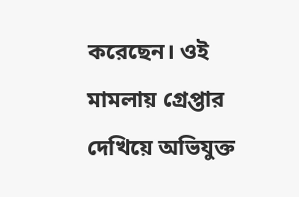করেছেন। ওই মামলায় গ্রেপ্তার দেখিয়ে অভিযুক্ত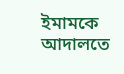ইমামকে আদালতে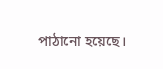পাঠানো হয়েছে।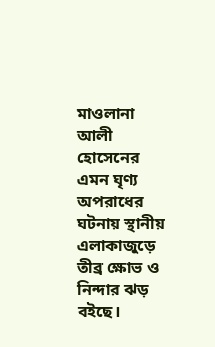মাওলানা আলী হোসেনের এমন ঘৃণ্য অপরাধের ঘটনায় স্থানীয় এলাকাজুড়ে তীব্র ক্ষোভ ও নিন্দার ঝড় বইছে।